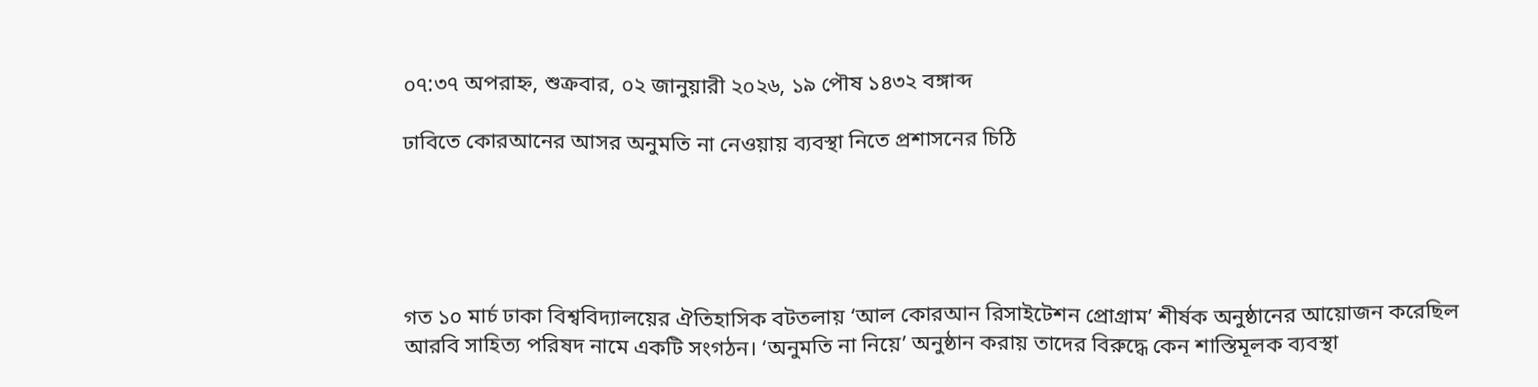০৭:৩৭ অপরাহ্ন, শুক্রবার, ০২ জানুয়ারী ২০২৬, ১৯ পৌষ ১৪৩২ বঙ্গাব্দ

ঢাবিতে কোরআনের আসর অনুমতি না নেওয়ায় ব্যবস্থা নিতে প্রশাসনের চিঠি





গত ১০ মার্চ ঢাকা বিশ্ববিদ্যালয়ের ঐতিহাসিক বটতলায় ‘আল কোরআন রিসাইটেশন প্রোগ্রাম’ শীর্ষক অনুষ্ঠানের আয়োজন করেছিল আরবি সাহিত্য পরিষদ নামে একটি সংগঠন। ‘অনুমতি না নিয়ে’ অনুষ্ঠান করায় তাদের বিরুদ্ধে কেন শাস্তিমূলক ব্যবস্থা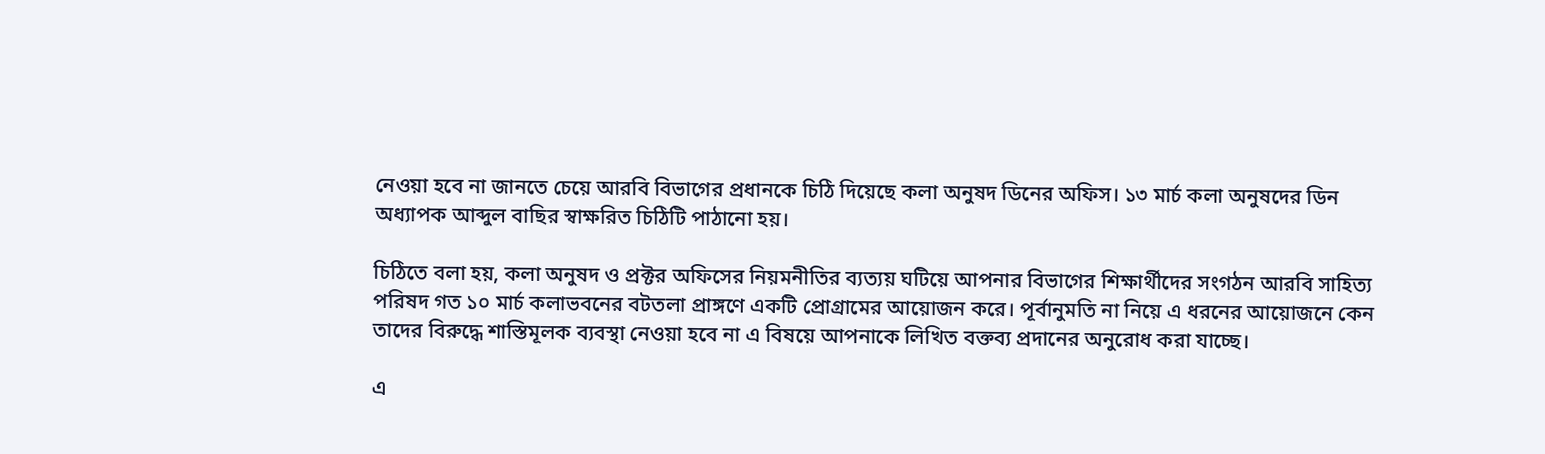নেওয়া হবে না জানতে চেয়ে আরবি বিভাগের প্রধানকে চিঠি দিয়েছে কলা অনুষদ ডিনের অফিস। ১৩ মার্চ কলা অনুষদের ডিন অধ্যাপক আব্দুল বাছির স্বাক্ষরিত চিঠিটি পাঠানো হয়।

চিঠিতে বলা হয়, কলা অনুষদ ও প্রক্টর অফিসের নিয়মনীতির ব্যত্যয় ঘটিয়ে আপনার বিভাগের শিক্ষার্থীদের সংগঠন আরবি সাহিত্য পরিষদ গত ১০ মার্চ কলাভবনের বটতলা প্রাঙ্গণে একটি প্রোগ্রামের আয়োজন করে। পূর্বানুমতি না নিয়ে এ ধরনের আয়োজনে কেন তাদের বিরুদ্ধে শাস্তিমূলক ব্যবস্থা নেওয়া হবে না এ বিষয়ে আপনাকে লিখিত বক্তব্য প্রদানের অনুরোধ করা যাচ্ছে।

এ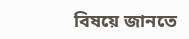বিষয়ে জানতে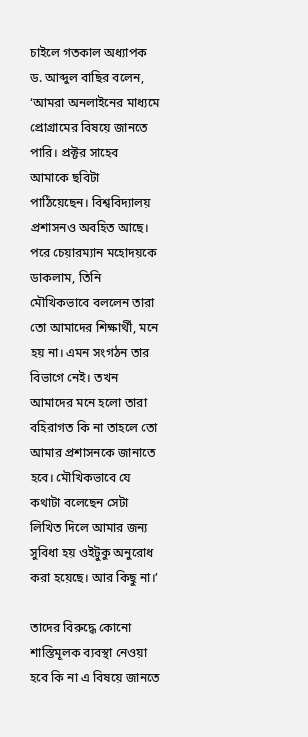চাইলে গতকাল অধ্যাপক ড. আব্দুল বাছির বলেন, ‘আমরা অনলাইনের মাধ্যমে প্রোগ্রামের বিষয়ে জানতে পারি। প্রক্টর সাহেব আমাকে ছবিটা পাঠিয়েছেন। বিশ্ববিদ্যালয় প্রশাসনও অবহিত আছে। পরে চেয়ারম্যান মহোদয়কে ডাকলাম, তিনি মৌখিকভাবে বললেন তারা তো আমাদের শিক্ষার্থী, মনে হয় না। এমন সংগঠন তার বিভাগে নেই। তখন আমাদের মনে হলো তারা বহিরাগত কি না তাহলে তো আমার প্রশাসনকে জানাতে হবে। মৌখিকভাবে যে কথাটা বলেছেন সেটা লিখিত দিলে আমার জন্য সুবিধা হয় ওইটুকু অনুরোধ করা হয়েছে। আর কিছু না।’

তাদের বিরুদ্ধে কোনো শাস্তিমূলক ব্যবস্থা নেওয়া হবে কি না এ বিষয়ে জানতে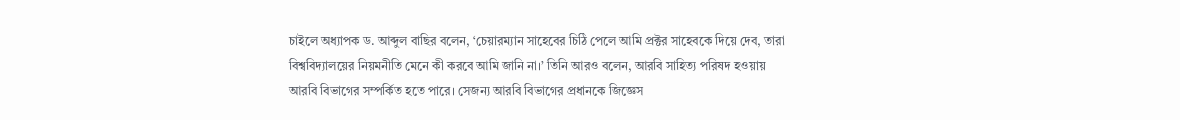চাইলে অধ্যাপক ড. আব্দুল বাছির বলেন, ‘চেয়ারম্যান সাহেবের চিঠি পেলে আমি প্রক্টর সাহেবকে দিয়ে দেব, তারা বিশ্ববিদ্যালয়ের নিয়মনীতি মেনে কী করবে আমি জানি না।’ তিনি আরও বলেন, আরবি সাহিত্য পরিষদ হওয়ায় আরবি বিভাগের সম্পর্কিত হতে পারে। সেজন্য আরবি বিভাগের প্রধানকে জিজ্ঞেস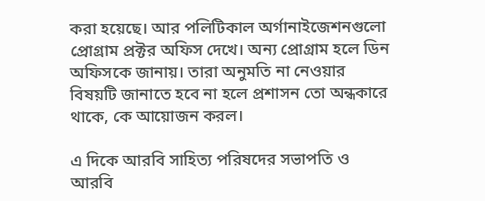করা হয়েছে। আর পলিটিকাল অর্গানাইজেশনগুলো প্রোগ্রাম প্রক্টর অফিস দেখে। অন্য প্রোগ্রাম হলে ডিন অফিসকে জানায়। তারা অনুমতি না নেওয়ার বিষয়টি জানাতে হবে না হলে প্রশাসন তো অন্ধকারে থাকে, কে আয়োজন করল।

এ দিকে আরবি সাহিত্য পরিষদের সভাপতি ও আরবি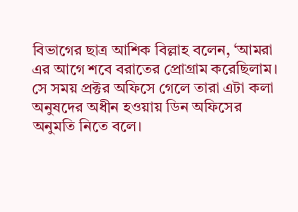বিভাগের ছাত্র আশিক বিল্লাহ বলেন, ‘আমরা এর আগে শবে বরাতের প্রোগ্রাম করেছিলাম। সে সময় প্রক্টর অফিসে গেলে তারা এটা কলা অনুষদের অধীন হওয়ায় ডিন অফিসের অনুমতি নিতে বলে।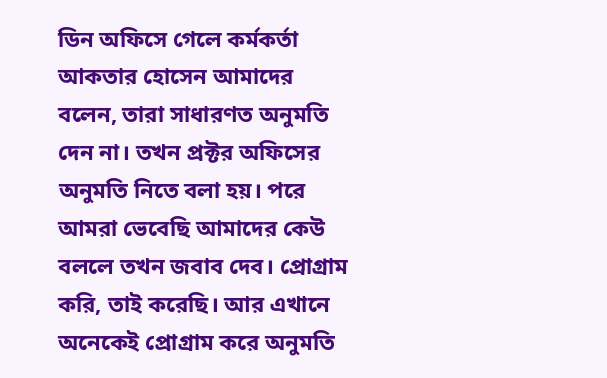ডিন অফিসে গেলে কর্মকর্তা আকতার হোসেন আমাদের বলেন, তারা সাধারণত অনুমতি দেন না। তখন প্রক্টর অফিসের অনুমতি নিতে বলা হয়। পরে আমরা ভেবেছি আমাদের কেউ বললে তখন জবাব দেব। প্রোগ্রাম করি, তাই করেছি। আর এখানে অনেকেই প্রোগ্রাম করে অনুমতি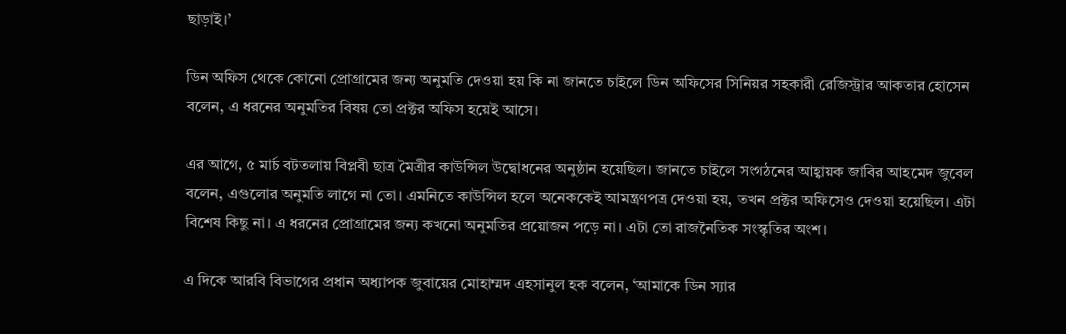ছাড়াই।’

ডিন অফিস থেকে কোনো প্রোগ্রামের জন্য অনুমতি দেওয়া হয় কি না জানতে চাইলে ডিন অফিসের সিনিয়র সহকারী রেজিস্ট্রার আকতার হোসেন বলেন, এ ধরনের অনুমতির বিষয় তো প্রক্টর অফিস হয়েই আসে।

এর আগে, ৫ মার্চ বটতলায় বিপ্লবী ছাত্র মৈত্রীর কাউন্সিল উদ্বোধনের অনুষ্ঠান হয়েছিল। জানতে চাইলে সংগঠনের আহ্বায়ক জাবির আহমেদ জুবেল বলেন, এগুলোর অনুমতি লাগে না তো। এমনিতে কাউন্সিল হলে অনেককেই আমন্ত্রণপত্র দেওয়া হয়, তখন প্রক্টর অফিসেও দেওয়া হয়েছিল। এটা বিশেষ কিছু না। এ ধরনের প্রোগ্রামের জন্য কখনো অনুমতির প্রয়োজন পড়ে না। এটা তো রাজনৈতিক সংস্কৃতির অংশ।

এ দিকে আরবি বিভাগের প্রধান অধ্যাপক জুবায়ের মোহাম্মদ এহসানুল হক বলেন, ‘আমাকে ডিন স্যার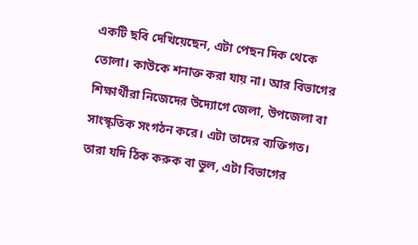একটি ছবি দেখিয়েছেন, এটা পেছন দিক থেকে তোলা। কাউকে শনাক্ত করা যায় না। আর বিভাগের শিক্ষার্থীরা নিজেদের উদ্যোগে জেলা, উপজেলা বা সাংস্কৃতিক সংগঠন করে। এটা তাদের ব্যক্তিগত। তারা যদি ঠিক করুক বা ভুল, এটা বিভাগের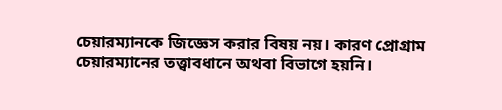চেয়ারম্যানকে জিজ্ঞেস করার বিষয় নয়। কারণ প্রোগ্রাম চেয়ারম্যানের তত্ত্বাবধানে অথবা বিভাগে হয়নি।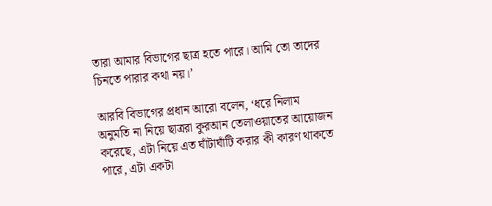তারা আমার বিভাগের ছাত্র হতে পারে। আমি তো তাদের চিনতে পারার কথা নয়।’

আরবি বিভাগের প্রধান আরো বলেন, ‘ধরে নিলাম অনুমতি না নিয়ে ছাত্ররা কুরআন তেলাওয়াতের আয়োজন করেছে, এটা নিয়ে এত ঘাঁটাঘাঁটি করার কী কারণ থাকতে পারে, এটা একটা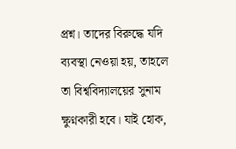প্রশ্ন। তাদের বিরুদ্ধে যদি ব্যবস্থা নেওয়া হয়, তাহলে তা বিশ্ববিদ্যালয়ের সুনাম ক্ষুণ্নকারী হবে। যাই হোক,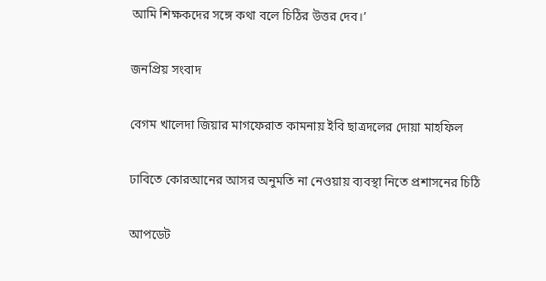আমি শিক্ষকদের সঙ্গে কথা বলে চিঠির উত্তর দেব।’

জনপ্রিয় সংবাদ

বেগম খালেদা জিয়ার মাগফেরাত কামনায় ইবি ছাত্রদলের দোয়া মাহফিল

ঢাবিতে কোরআনের আসর অনুমতি না নেওয়ায় ব্যবস্থা নিতে প্রশাসনের চিঠি

আপডেট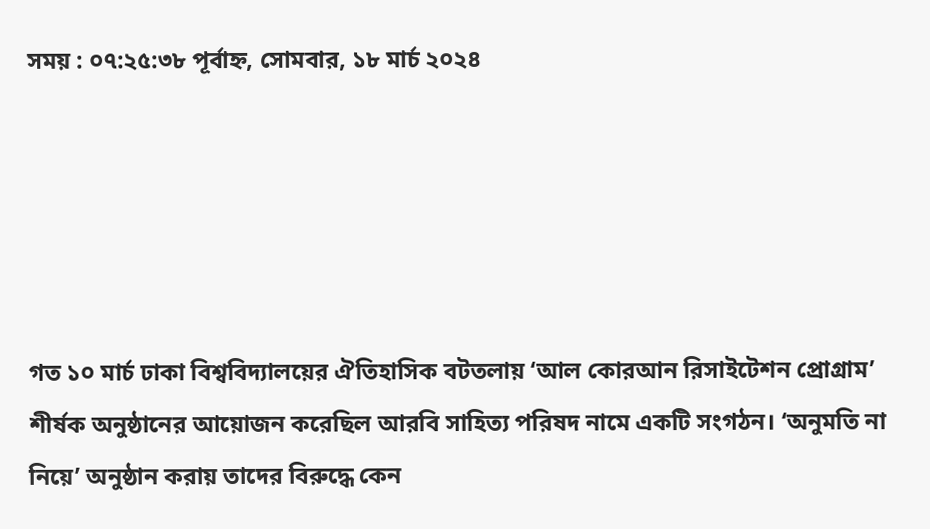সময় : ০৭:২৫:৩৮ পূর্বাহ্ন, সোমবার, ১৮ মার্চ ২০২৪





গত ১০ মার্চ ঢাকা বিশ্ববিদ্যালয়ের ঐতিহাসিক বটতলায় ‘আল কোরআন রিসাইটেশন প্রোগ্রাম’ শীর্ষক অনুষ্ঠানের আয়োজন করেছিল আরবি সাহিত্য পরিষদ নামে একটি সংগঠন। ‘অনুমতি না নিয়ে’ অনুষ্ঠান করায় তাদের বিরুদ্ধে কেন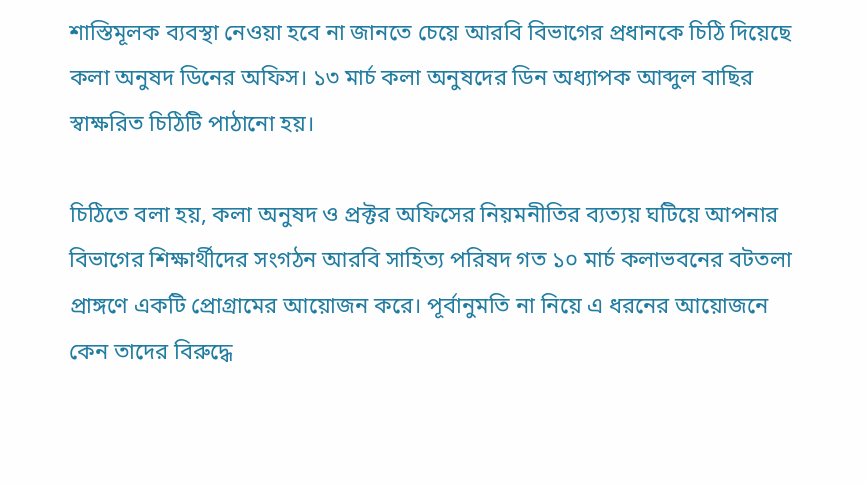শাস্তিমূলক ব্যবস্থা নেওয়া হবে না জানতে চেয়ে আরবি বিভাগের প্রধানকে চিঠি দিয়েছে কলা অনুষদ ডিনের অফিস। ১৩ মার্চ কলা অনুষদের ডিন অধ্যাপক আব্দুল বাছির স্বাক্ষরিত চিঠিটি পাঠানো হয়।

চিঠিতে বলা হয়, কলা অনুষদ ও প্রক্টর অফিসের নিয়মনীতির ব্যত্যয় ঘটিয়ে আপনার বিভাগের শিক্ষার্থীদের সংগঠন আরবি সাহিত্য পরিষদ গত ১০ মার্চ কলাভবনের বটতলা প্রাঙ্গণে একটি প্রোগ্রামের আয়োজন করে। পূর্বানুমতি না নিয়ে এ ধরনের আয়োজনে কেন তাদের বিরুদ্ধে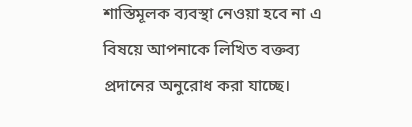শাস্তিমূলক ব্যবস্থা নেওয়া হবে না এ বিষয়ে আপনাকে লিখিত বক্তব্য প্রদানের অনুরোধ করা যাচ্ছে।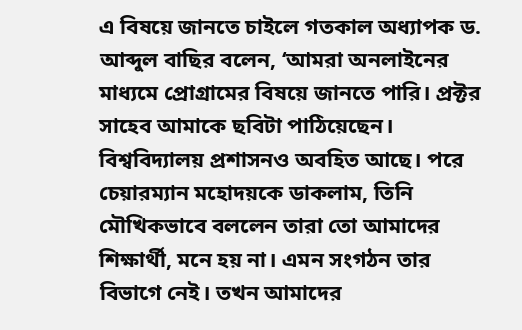এ বিষয়ে জানতে চাইলে গতকাল অধ্যাপক ড. আব্দুল বাছির বলেন, ‘আমরা অনলাইনের মাধ্যমে প্রোগ্রামের বিষয়ে জানতে পারি। প্রক্টর সাহেব আমাকে ছবিটা পাঠিয়েছেন। বিশ্ববিদ্যালয় প্রশাসনও অবহিত আছে। পরে চেয়ারম্যান মহোদয়কে ডাকলাম, তিনি মৌখিকভাবে বললেন তারা তো আমাদের শিক্ষার্থী, মনে হয় না। এমন সংগঠন তার বিভাগে নেই। তখন আমাদের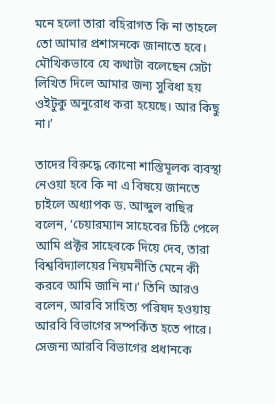মনে হলো তারা বহিরাগত কি না তাহলে তো আমার প্রশাসনকে জানাতে হবে। মৌখিকভাবে যে কথাটা বলেছেন সেটা লিখিত দিলে আমার জন্য সুবিধা হয় ওইটুকু অনুরোধ করা হয়েছে। আর কিছু না।’

তাদের বিরুদ্ধে কোনো শাস্তিমূলক ব্যবস্থা নেওয়া হবে কি না এ বিষয়ে জানতে চাইলে অধ্যাপক ড. আব্দুল বাছির বলেন, ‘চেয়ারম্যান সাহেবের চিঠি পেলে আমি প্রক্টর সাহেবকে দিয়ে দেব, তারা বিশ্ববিদ্যালয়ের নিয়মনীতি মেনে কী করবে আমি জানি না।’ তিনি আরও বলেন, আরবি সাহিত্য পরিষদ হওয়ায় আরবি বিভাগের সম্পর্কিত হতে পারে। সেজন্য আরবি বিভাগের প্রধানকে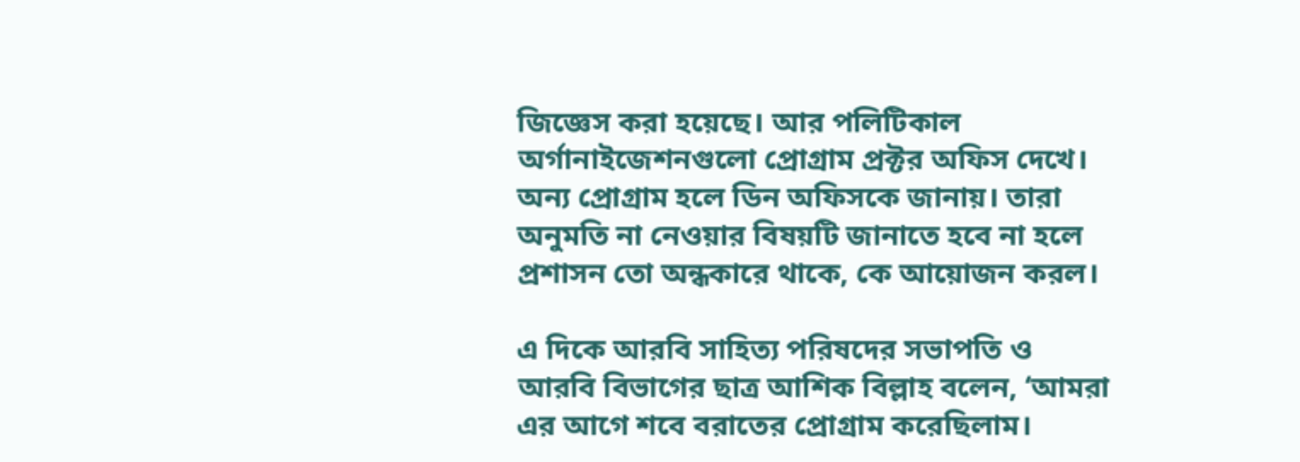জিজ্ঞেস করা হয়েছে। আর পলিটিকাল অর্গানাইজেশনগুলো প্রোগ্রাম প্রক্টর অফিস দেখে। অন্য প্রোগ্রাম হলে ডিন অফিসকে জানায়। তারা অনুমতি না নেওয়ার বিষয়টি জানাতে হবে না হলে প্রশাসন তো অন্ধকারে থাকে, কে আয়োজন করল।

এ দিকে আরবি সাহিত্য পরিষদের সভাপতি ও আরবি বিভাগের ছাত্র আশিক বিল্লাহ বলেন, ‘আমরা এর আগে শবে বরাতের প্রোগ্রাম করেছিলাম।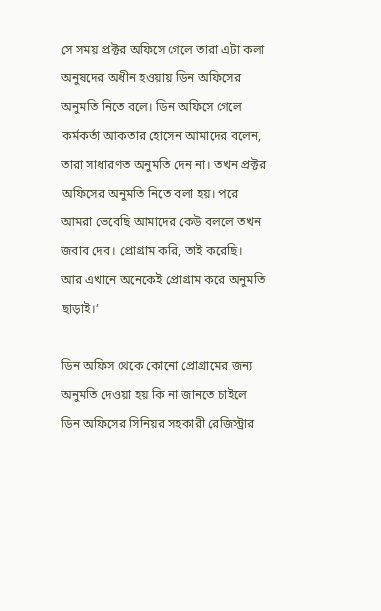সে সময় প্রক্টর অফিসে গেলে তারা এটা কলা অনুষদের অধীন হওয়ায় ডিন অফিসের অনুমতি নিতে বলে। ডিন অফিসে গেলে কর্মকর্তা আকতার হোসেন আমাদের বলেন, তারা সাধারণত অনুমতি দেন না। তখন প্রক্টর অফিসের অনুমতি নিতে বলা হয়। পরে আমরা ভেবেছি আমাদের কেউ বললে তখন জবাব দেব। প্রোগ্রাম করি, তাই করেছি। আর এখানে অনেকেই প্রোগ্রাম করে অনুমতি ছাড়াই।’

ডিন অফিস থেকে কোনো প্রোগ্রামের জন্য অনুমতি দেওয়া হয় কি না জানতে চাইলে ডিন অফিসের সিনিয়র সহকারী রেজিস্ট্রার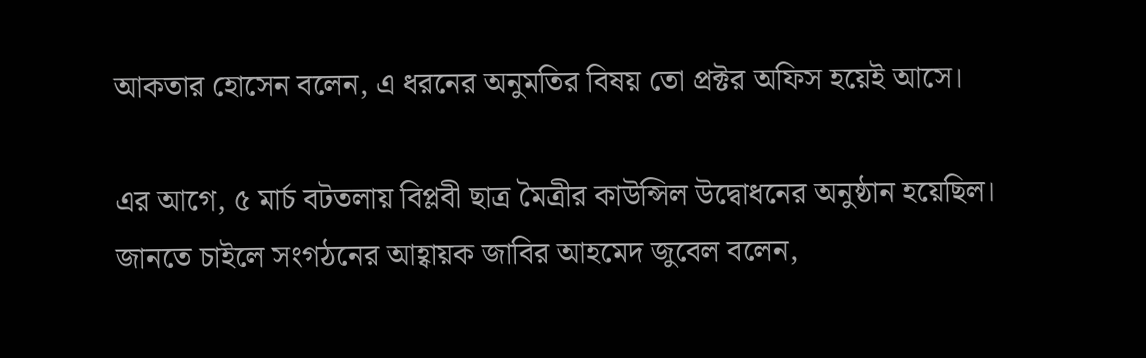আকতার হোসেন বলেন, এ ধরনের অনুমতির বিষয় তো প্রক্টর অফিস হয়েই আসে।

এর আগে, ৫ মার্চ বটতলায় বিপ্লবী ছাত্র মৈত্রীর কাউন্সিল উদ্বোধনের অনুষ্ঠান হয়েছিল। জানতে চাইলে সংগঠনের আহ্বায়ক জাবির আহমেদ জুবেল বলেন,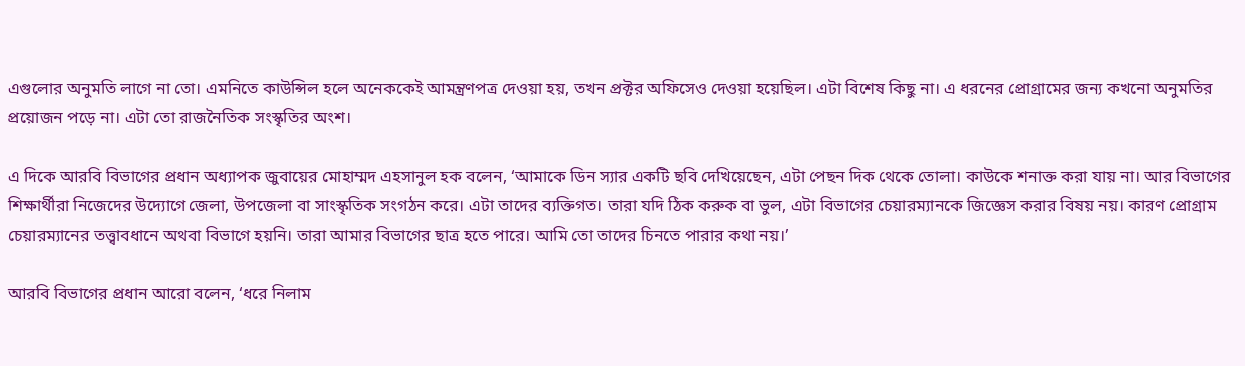এগুলোর অনুমতি লাগে না তো। এমনিতে কাউন্সিল হলে অনেককেই আমন্ত্রণপত্র দেওয়া হয়, তখন প্রক্টর অফিসেও দেওয়া হয়েছিল। এটা বিশেষ কিছু না। এ ধরনের প্রোগ্রামের জন্য কখনো অনুমতির প্রয়োজন পড়ে না। এটা তো রাজনৈতিক সংস্কৃতির অংশ।

এ দিকে আরবি বিভাগের প্রধান অধ্যাপক জুবায়ের মোহাম্মদ এহসানুল হক বলেন, ‘আমাকে ডিন স্যার একটি ছবি দেখিয়েছেন, এটা পেছন দিক থেকে তোলা। কাউকে শনাক্ত করা যায় না। আর বিভাগের শিক্ষার্থীরা নিজেদের উদ্যোগে জেলা, উপজেলা বা সাংস্কৃতিক সংগঠন করে। এটা তাদের ব্যক্তিগত। তারা যদি ঠিক করুক বা ভুল, এটা বিভাগের চেয়ারম্যানকে জিজ্ঞেস করার বিষয় নয়। কারণ প্রোগ্রাম চেয়ারম্যানের তত্ত্বাবধানে অথবা বিভাগে হয়নি। তারা আমার বিভাগের ছাত্র হতে পারে। আমি তো তাদের চিনতে পারার কথা নয়।’

আরবি বিভাগের প্রধান আরো বলেন, ‘ধরে নিলাম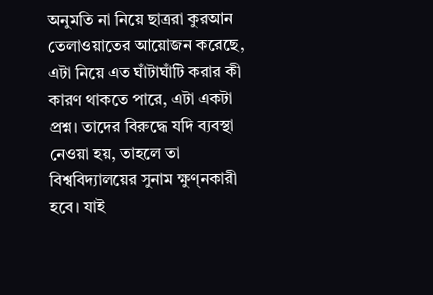অনুমতি না নিয়ে ছাত্ররা কুরআন তেলাওয়াতের আয়োজন করেছে, এটা নিয়ে এত ঘাঁটাঘাঁটি করার কী কারণ থাকতে পারে, এটা একটা প্রশ্ন। তাদের বিরুদ্ধে যদি ব্যবস্থা নেওয়া হয়, তাহলে তা বিশ্ববিদ্যালয়ের সুনাম ক্ষুণ্নকারী হবে। যাই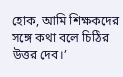হোক, আমি শিক্ষকদের সঙ্গে কথা বলে চিঠির উত্তর দেব।’